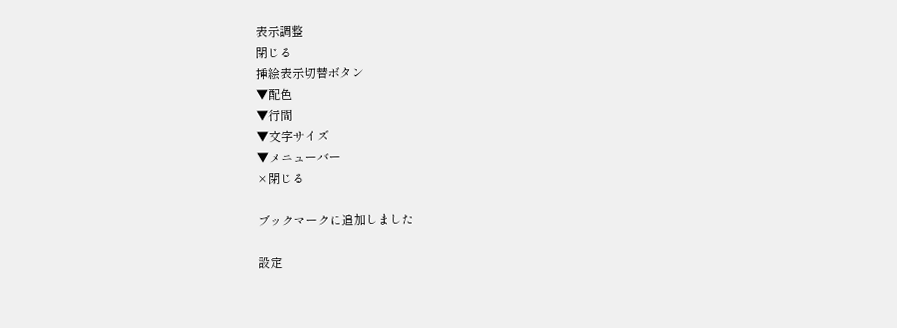表示調整
閉じる
挿絵表示切替ボタン
▼配色
▼行間
▼文字サイズ
▼メニューバー
×閉じる

ブックマークに追加しました

設定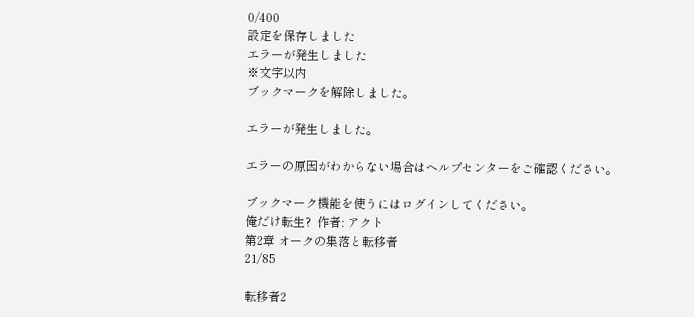0/400
設定を保存しました
エラーが発生しました
※文字以内
ブックマークを解除しました。

エラーが発生しました。

エラーの原因がわからない場合はヘルプセンターをご確認ください。

ブックマーク機能を使うにはログインしてください。
俺だけ転生?  作者: アクト
第2章 オークの集落と転移者
21/85

転移者2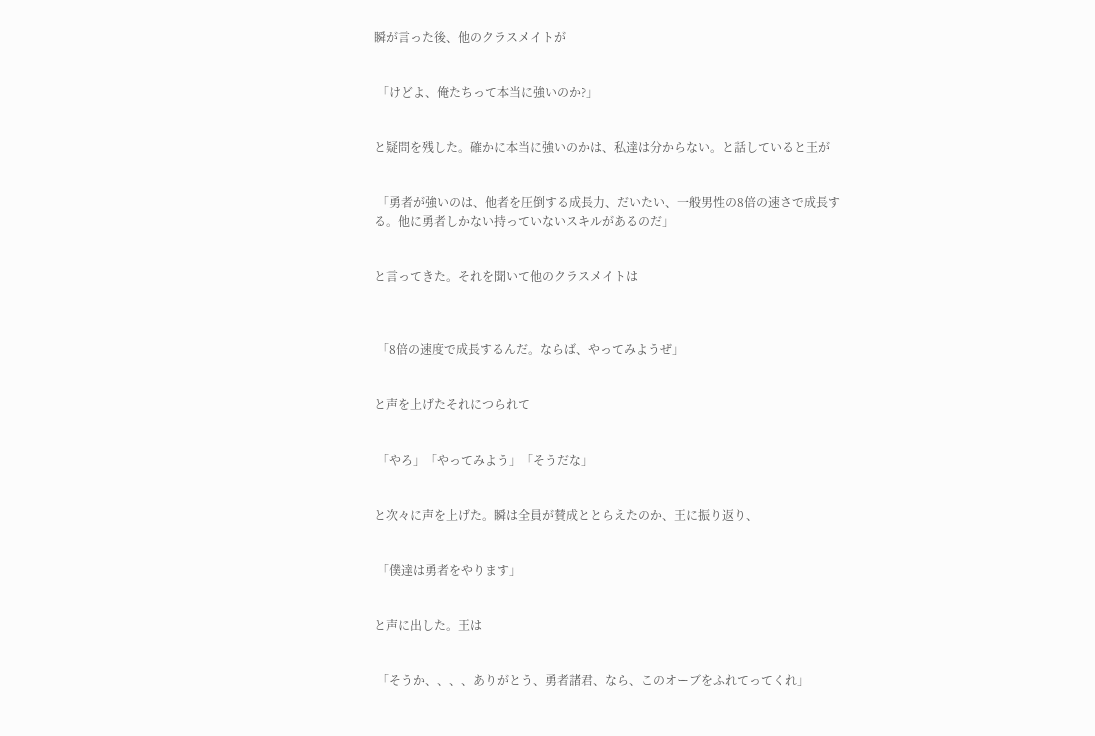瞬が言った後、他のクラスメイトが


 「けどよ、俺たちって本当に強いのか?」


と疑問を残した。確かに本当に強いのかは、私達は分からない。と話していると王が


 「勇者が強いのは、他者を圧倒する成長力、だいたい、一般男性の8倍の速さで成長する。他に勇者しかない持っていないスキルがあるのだ」


と言ってきた。それを聞いて他のクラスメイトは



 「8倍の速度で成長するんだ。ならば、やってみようぜ」


と声を上げたそれにつられて


 「やろ」「やってみよう」「そうだな」


と次々に声を上げた。瞬は全員が賛成ととらえたのか、王に振り返り、


 「僕達は勇者をやります」


と声に出した。王は


 「そうか、、、、ありがとう、勇者諸君、なら、このオーブをふれてってくれ」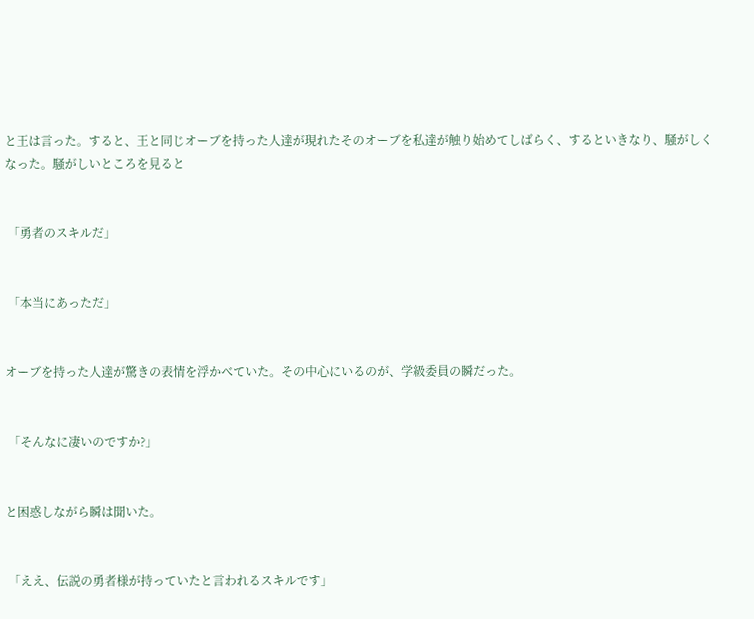と王は言った。すると、王と同じオーブを持った人達が現れたそのオーブを私達が触り始めてしばらく、するといきなり、騒がしくなった。騒がしいところを見ると


 「勇者のスキルだ」


 「本当にあっただ」


オーブを持った人達が驚きの表情を浮かべていた。その中心にいるのが、学級委員の瞬だった。


 「そんなに凄いのですか?」


と困惑しながら瞬は聞いた。


 「ええ、伝説の勇者様が持っていたと言われるスキルです」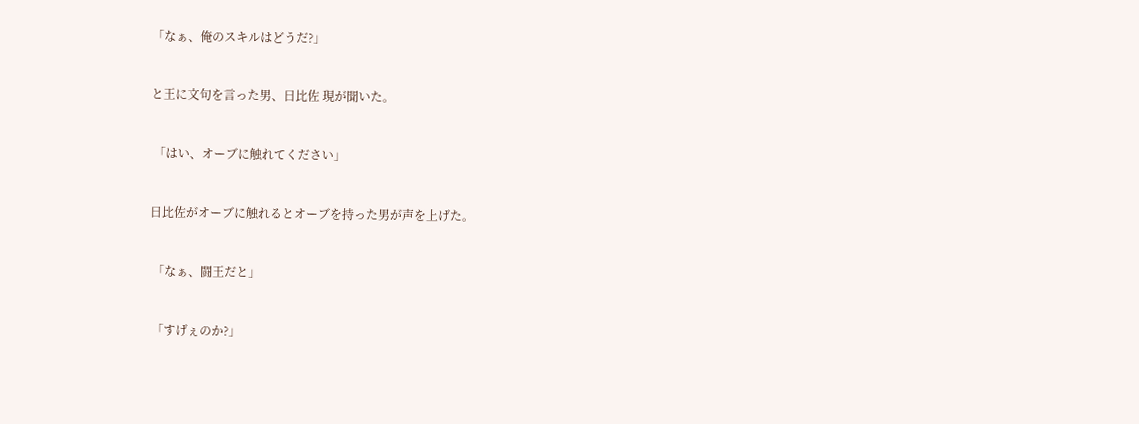「なぁ、俺のスキルはどうだ?」


と王に文句を言った男、日比佐 現が聞いた。


 「はい、オーブに触れてください」


日比佐がオーブに触れるとオーブを持った男が声を上げた。


 「なぁ、闘王だと」


 「すげぇのか?」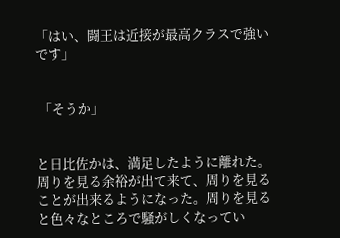「はい、闘王は近接が最高クラスで強いです」


 「そうか」


と日比佐かは、満足したように離れた。周りを見る余裕が出て来て、周りを見ることが出来るようになった。周りを見ると色々なところで騒がしくなってい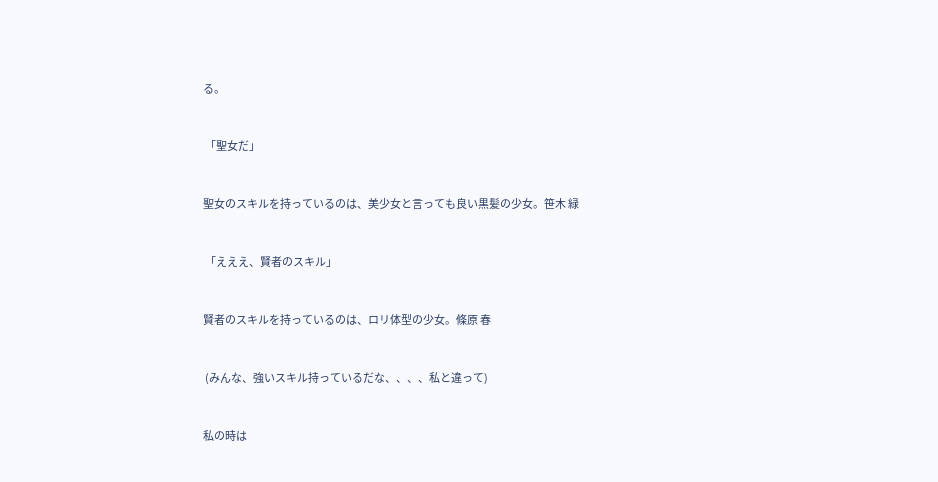る。


 「聖女だ」


聖女のスキルを持っているのは、美少女と言っても良い黒髪の少女。笹木 緑


 「えええ、賢者のスキル」


賢者のスキルを持っているのは、ロリ体型の少女。條原 春


 (みんな、強いスキル持っているだな、、、、私と違って)


私の時は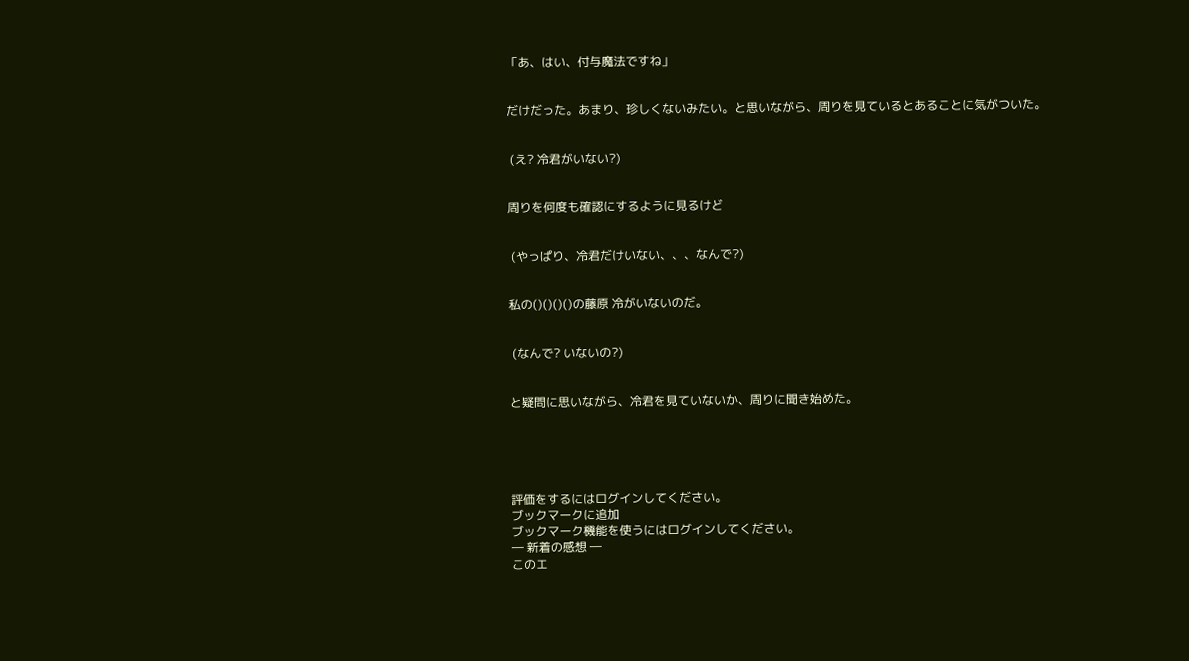「あ、はい、付与魔法ですね」


だけだった。あまり、珍しくないみたい。と思いながら、周りを見ているとあることに気がついた。


 (え? 冷君がいない?)


周りを何度も確認にするように見るけど


 (やっぱり、冷君だけいない、、、なんで?)


私の()()()()の藤原 冷がいないのだ。


 (なんで? いないの?)


と疑問に思いながら、冷君を見ていないか、周りに聞き始めた。





評価をするにはログインしてください。
ブックマークに追加
ブックマーク機能を使うにはログインしてください。
― 新着の感想 ―
このエ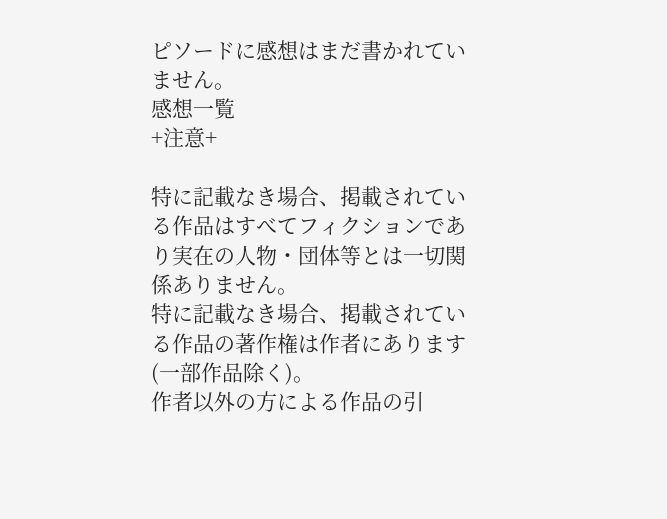ピソードに感想はまだ書かれていません。
感想一覧
+注意+

特に記載なき場合、掲載されている作品はすべてフィクションであり実在の人物・団体等とは一切関係ありません。
特に記載なき場合、掲載されている作品の著作権は作者にあります(一部作品除く)。
作者以外の方による作品の引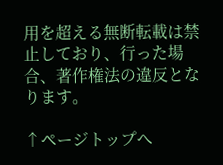用を超える無断転載は禁止しており、行った場合、著作権法の違反となります。

↑ページトップへ